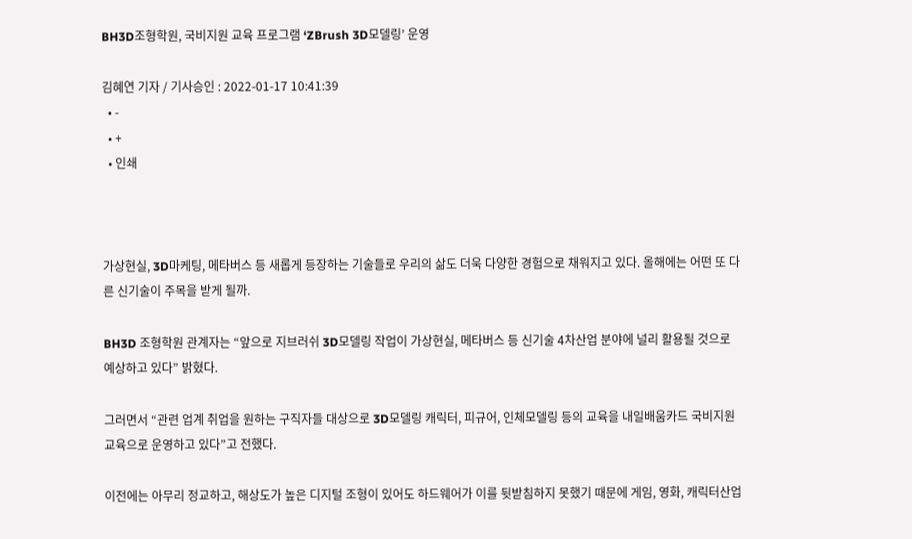BH3D조형학원, 국비지원 교육 프로그램 ‘ZBrush 3D모델링’ 운영

김혜연 기자 / 기사승인 : 2022-01-17 10:41:39
  • -
  • +
  • 인쇄



가상현실, 3D마케팅, 메타버스 등 새롭게 등장하는 기술들로 우리의 삶도 더욱 다양한 경험으로 채워지고 있다. 올해에는 어떤 또 다른 신기술이 주목을 받게 될까.

BH3D 조형학원 관계자는 “앞으로 지브러쉬 3D모델링 작업이 가상현실, 메타버스 등 신기술 4차산업 분야에 널리 활용될 것으로 예상하고 있다” 밝혔다.

그러면서 “관련 업계 취업을 원하는 구직자들 대상으로 3D모델링 캐릭터, 피규어, 인체모델링 등의 교육을 내일배움카드 국비지원 교육으로 운영하고 있다”고 전했다.

이전에는 아무리 정교하고, 해상도가 높은 디지털 조형이 있어도 하드웨어가 이를 뒷받침하지 못했기 때문에 게임, 영화, 캐릭터산업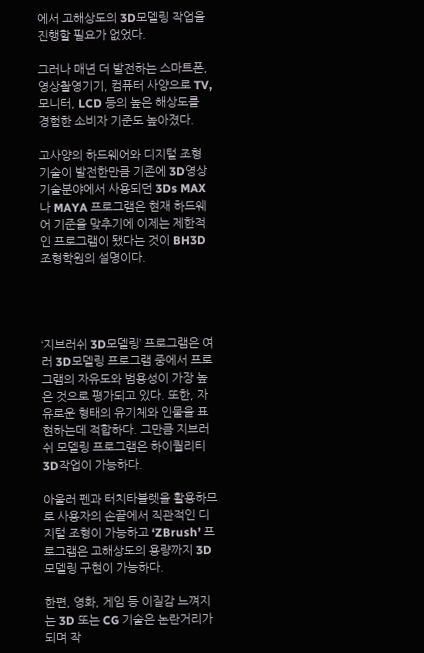에서 고해상도의 3D모델링 작업을 진행할 필요가 없었다.

그러나 매년 더 발전하는 스마트폰, 영상촬영기기, 컴퓨터 사양으로 TV, 모니터, LCD 등의 높은 해상도를 경험한 소비자 기준도 높아졌다.

고사양의 하드웨어와 디지털 조형 기술이 발전한만큼 기존에 3D영상 기술분야에서 사용되던 3Ds MAX나 MAYA 프로그램은 현재 하드웨어 기준을 맞추기에 이제는 제한적인 프로그램이 됐다는 것이 BH3D 조형학원의 설명이다.




‘지브러쉬 3D모델링’ 프로그램은 여러 3D모델링 프로그램 중에서 프로그램의 자유도와 범용성이 가장 높은 것으로 평가되고 있다. 또한, 자유로운 형태의 유기체와 인물을 표현하는데 적합하다. 그만큼 지브러쉬 모델링 프로그램은 하이퀄리티 3D작업이 가능하다.

아울러 펜과 터치타블렛을 활용하므로 사용자의 손끝에서 직관적인 디지털 조형이 가능하고 ‘ZBrush’ 프로그램은 고해상도의 용량까지 3D모델링 구현이 가능하다.

한편, 영화, 게임 등 이질감 느껴지는 3D 또는 CG 기술은 논란거리가 되며 작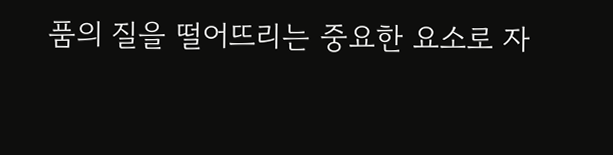품의 질을 떨어뜨리는 중요한 요소로 자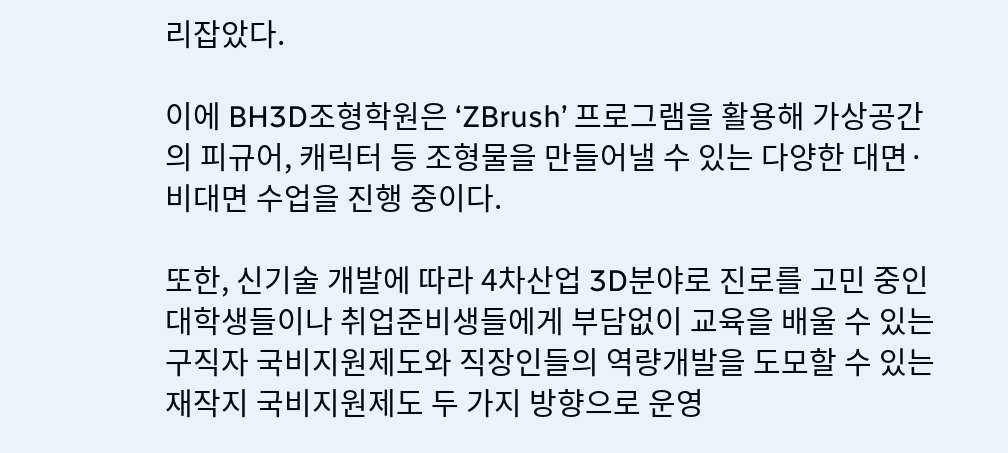리잡았다.

이에 BH3D조형학원은 ‘ZBrush’ 프로그램을 활용해 가상공간의 피규어, 캐릭터 등 조형물을 만들어낼 수 있는 다양한 대면·비대면 수업을 진행 중이다.

또한, 신기술 개발에 따라 4차산업 3D분야로 진로를 고민 중인 대학생들이나 취업준비생들에게 부담없이 교육을 배울 수 있는 구직자 국비지원제도와 직장인들의 역량개발을 도모할 수 있는 재작지 국비지원제도 두 가지 방향으로 운영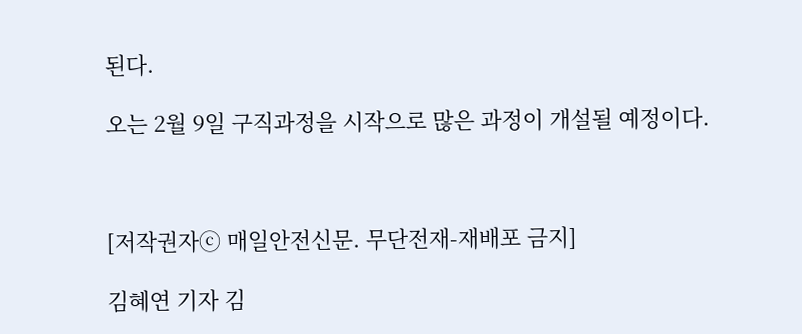된다.

오는 2월 9일 구직과정을 시작으로 많은 과정이 개설될 예정이다.



[저작권자ⓒ 매일안전신문. 무단전재-재배포 금지]

김혜연 기자 김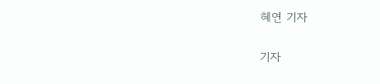혜연 기자

기자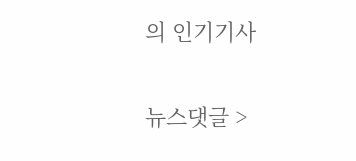의 인기기사

뉴스댓글 >